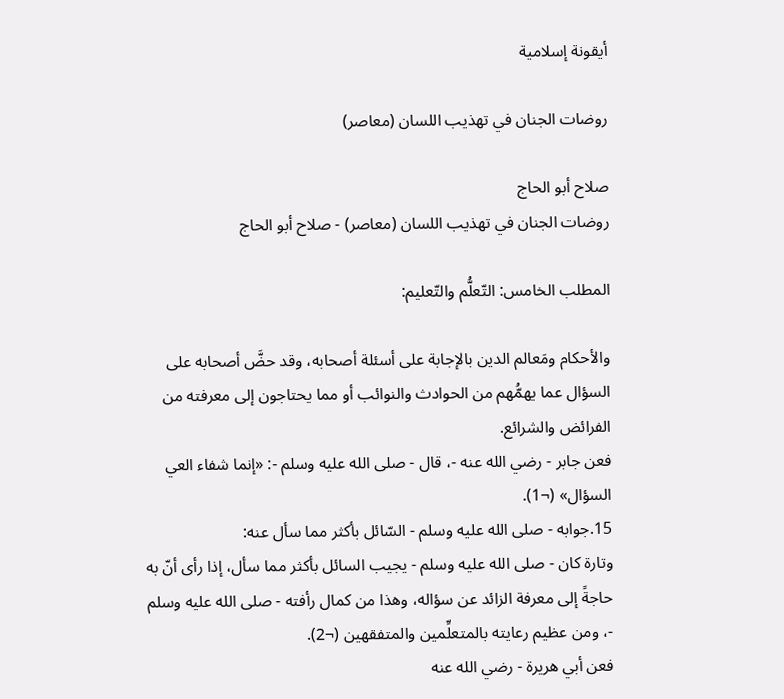أيقونة إسلامية

روضات الجنان في تهذيب اللسان (معاصر)

صلاح أبو الحاج
روضات الجنان في تهذيب اللسان (معاصر) - صلاح أبو الحاج

المطلب الخامس: التّعلُّم والتّعليم:

والأحكام ومَعالم الدين بالإجابة على أسئلة أصحابه، وقد حضَّ أصحابه على السؤال عما يهمُّهم من الحوادث والنوائب أو مما يحتاجون إلى معرفته من الفرائض والشرائع.
فعن جابر - رضي الله عنه -، قال - صلى الله عليه وسلم -: «إنما شفاء العي السؤال» (¬1).
15.جوابه - صلى الله عليه وسلم - السّائل بأكثر مما سأل عنه:
وتارة كان - صلى الله عليه وسلم - يجيب السائل بأكثر مما سأل، إذا رأى أنّ به حاجةً إلى معرفة الزائد عن سؤاله، وهذا من كمال رأفته - صلى الله عليه وسلم -، ومن عظيم رعايته بالمتعلِّمين والمتفقهين (¬2).
فعن أبي هريرة - رضي الله عنه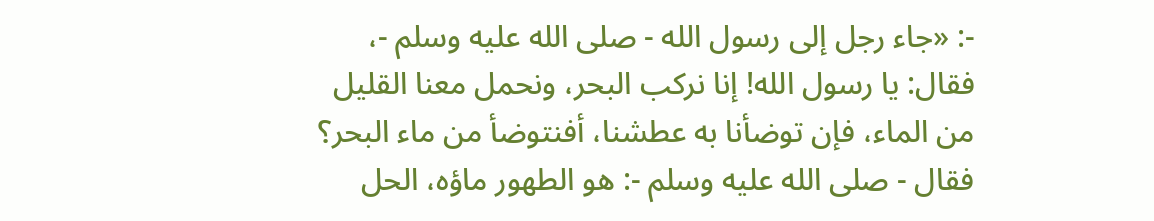-: «جاء رجل إلى رسول الله - صلى الله عليه وسلم -، فقال: يا رسول الله! إنا نركب البحر، ونحمل معنا القليل من الماء، فإن توضأنا به عطشنا، أفنتوضأ من ماء البحر؟ فقال - صلى الله عليه وسلم -: هو الطهور ماؤه، الحل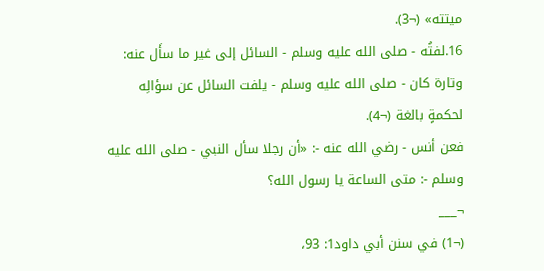ميتته» (¬3).
16.لفتُه - صلى الله عليه وسلم - السائل إلى غير ما سأَل عنه:
وتارة كان - صلى الله عليه وسلم - يلفت السائل عن سؤالِه لحكمةٍ بالغة (¬4).
فعن أنس - رضي الله عنه -: «أن رجلا سأل النبي - صلى الله عليه وسلم -: متى الساعة يا رسول الله؟
¬___
(¬1) في سنن أبي داود1: 93،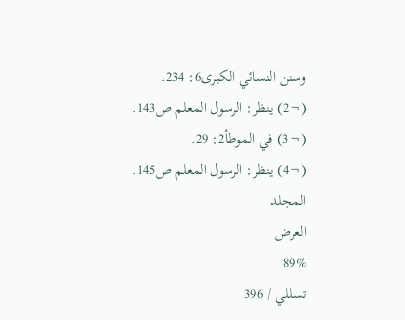وسنن النسائي الكبرى6: 234.
(¬2) ينظر: الرسول المعلم ص143.
(¬3) في الموطأ2: 29.
(¬4) ينظر: الرسول المعلم ص145.
المجلد
العرض
89%
تسللي / 396